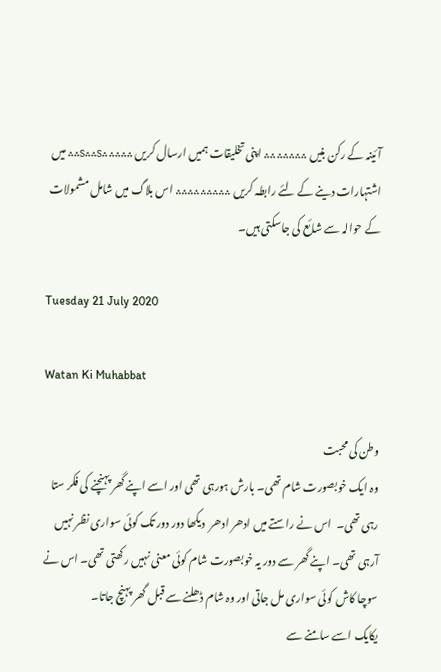آئینہ کے رکن بنیں ؞؞؞؞؞؞؞ اپنی تخلیقات ہمیں ارسال کریں ؞؞؞؞؞s؞؞s؞؞ میں اشتہارات دینے کے لئے رابطہ کریں ؞؞؞؞؞؞؞؞؞ اس بلاگ میں شامل مشمولات کے حوالہ سے شائع کی جاسکتی ہیں۔

Tuesday 21 July 2020

Watan Ki Muhabbat

وطن کی محبت
وہ ایک خوبصورت شام تھی۔ بارش ہورہی تھی اور اسے اپنے گھر پہنچنے کی فکر ستا رہی تھی۔  اس نے راستے میں ادھر ادھر  دیکھا دور دور تک کوئی سواری نظر نہیں آرہی تھی۔ اپنے گھر سے دور یہ خوبصورت شام کوئی معنی نہیں رکھتی تھی۔ اس نے سوچا کاش کوئی سواری مل جاتی اور وہ شام ڈھلنے سے قبل گھر پہنچ جاتا۔
یکایک اسے سامنے سے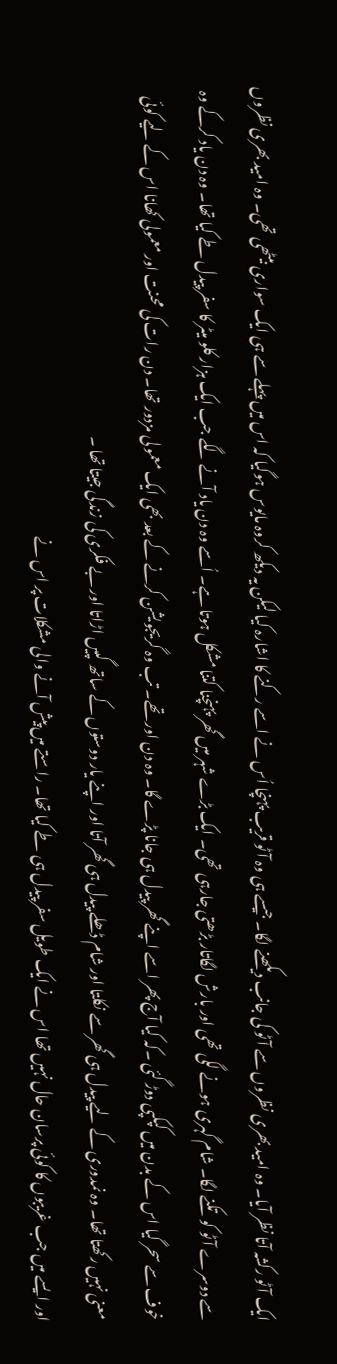ایک آٹو رکشہ آتا نظر آیا۔ وہ امید بھری نظروں سے آٹو کی جانب دیکھنے لگا۔ جیسے ہی وہ آٹو قریب پہنچا اُس نے اسے رکنے کا اشارہ کیا لیکن یہ دیکھ کروہ مایوس ہوگیا کہ اس میں پہلے سے ہی ایک سواری بیٹھی تھی۔ وہ امید بھری نظروں سے دوسرے آٹو کو تکنے لگا۔ شام گہری ہونے لگی تھی اور بارش لگاتار بڑھتی جارہی تھی۔ ایک بڑے شہر میں گھر پہنچنا کتنا مشکل ہوتا ہے۔ اُسے وہ دن یاد آنے لگے جب ایک ہزار کلو میٹر کا سفر پیدل طے کیا تھا۔ وہ دن یاد کرکے وہ خوف سے سحر گیا اس کے بدن میں کپکپی دوڑ گئی ۔کہ کیا آج پھر اسے اپنے گھر پیدل ہی جانا پڑے گا۔ وہ دن اور تھے۔ تب وہ گریجویشن کرنے کے بعد بھی ایک معمولی مزدور تھا۔ دن رات کی محنت اور معمولی کھانا اس کے لیے کوئی معنی نہیں رکھتا تھا۔ وہ نمدوری کے لیے پیدل ہی گھر سے نکلتا اور شام ڈھلے پیدل ہی گھر آتا اور اپنے یار دوستوں کے ساتھ گپیں اڑاتا اور بے فکری کی زندگی جیتا تھا ۔
اور ایسے میں جب غریبوں کا کوئی پرسان حال نہیں تھا اس نے ایک طویل سفر پیدل ہی طے کیا تھا۔ راستے میں پیش آنے والی مشکلات پر اس نے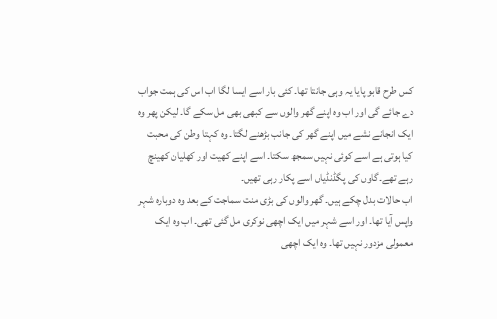کس طرح قابو پایا یہ وہی جانتا تھا۔ کئی بار اسے ایسا لگا اب اس کی ہمت جواب دے جائے گی اور اب وہ اپنے گھر والوں سے کبھی بھی مل سکے گا۔ لیکن پھر وہ ایک انجانے نشے میں اپنے گھر کی جانب بڑھنے لگتا۔ وہ کہتا وطن کی محبت کیا ہوتی ہے اسے کوئی نہیں سمجھ سکتا۔ اسے اپنے کھیت اور کھلیان کھینچ رہے تھے۔گاوں کی پگڈنڈیاں اسے پکار رہی تھیں۔
اب حالات بدل چکے ہیں۔ گھر والوں کی بڑی منت سماجت کے بعد وہ دوبارہ شہر واپس آیا تھا۔ اور اسے شہر میں ایک اچھی نوکری مل گئی تھی۔ اب وہ ایک معمولی مزدور نہیں تھا۔ وہ ایک اچھی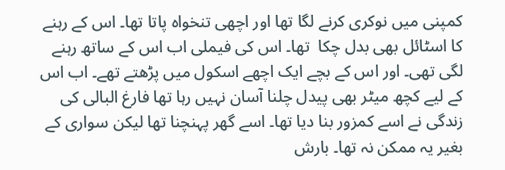کمپنی میں نوکری کرنے لگا تھا اور اچھی تنخواہ پاتا تھا۔ اس کے رہنے کا اسٹائل بھی بدل چکا  تھا۔ اس کی فیملی اب اس کے ساتھ رہنے لگی تھی۔ اور اس کے بچے ایک اچھے اسکول میں پڑھتے تھے۔ اب اس کے لیے کچھ میٹر بھی پیدل چلنا آسان نہیں رہا تھا فارغ البالی کی زندگی نے اسے کمزور بنا دیا تھا۔ اسے گھر پہنچنا تھا لیکن سواری کے بغیر یہ ممکن نہ تھا۔ بارش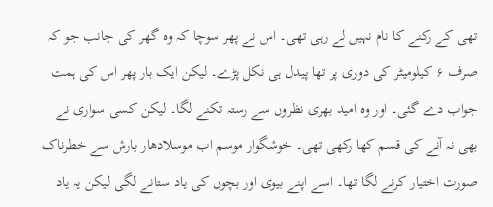تھی کے رکنے کا نام نہیں لے رہی تھی۔ اس نے پھر سوچا کہ وہ گھر کی جانب جو کہ صرف ۶ کیلومیٹر کی دوری پر تھا پیدل ہی نکل پڑے۔ لیکن ایک بار پھر اس کی ہمت جواب دے گئی۔ اور وہ امید بھری نظروں سے رستہ تکنے لگا۔ لیکن کسی سواری نے بھی نہ آنے کی قسم کھا رکھی تھی۔ خوشگوار موسم اب موسلادھار بارش سے خطرناک صورت اختیار کرنے لگا تھا۔ اسے اپنے بیوی اور بچوں کی یاد ستانے لگی لیکن یہ یاد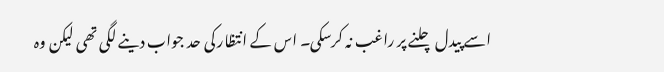اسے پیدل چلنے پر راغب نہ کرسکی۔ اس کے انتظار کی حد جواب دینے لگی تھی لیکن وہ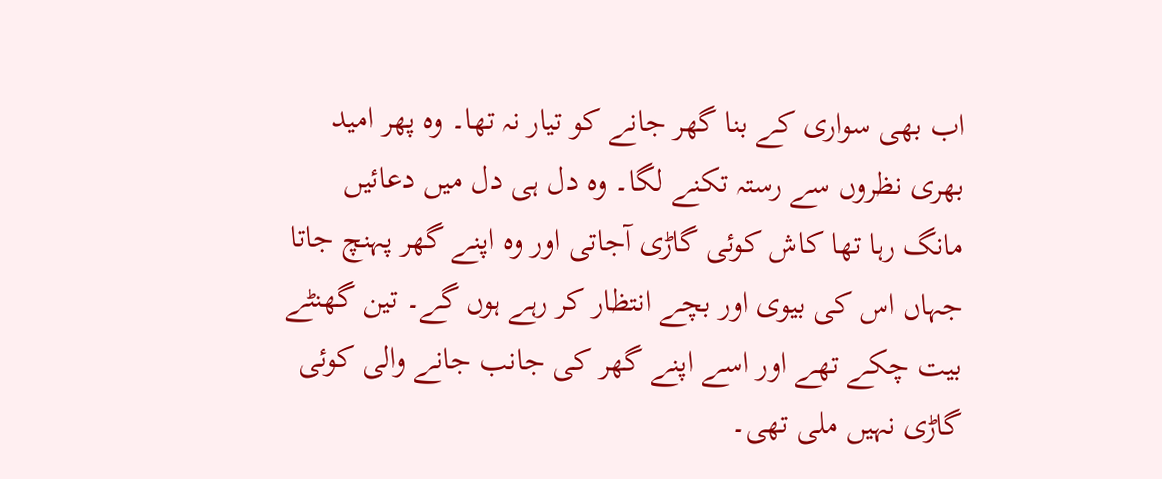اب بھی سواری کے بنا گھر جانے کو تیار نہ تھا۔ وہ پھر امید بھری نظروں سے رستہ تکنے لگا۔ وہ دل ہی دل میں دعائیں مانگ رہا تھا کاش کوئی گاڑی آجاتی اور وہ اپنے گھر پہنچ جاتا جہاں اس کی بیوی اور بچے انتظار کر رہے ہوں گے۔ تین گھنٹے بیت چکے تھے اور اسے اپنے گھر کی جانب جانے والی کوئی گاڑی نہیں ملی تھی۔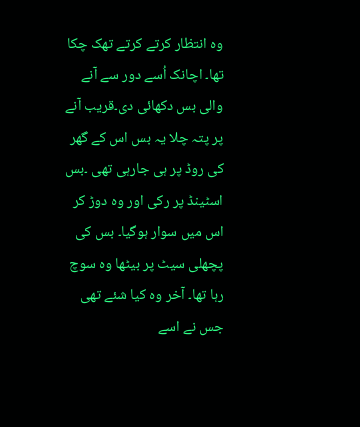وہ انتظار کرتے کرتے تھک چکا تھا۔ اچانک اُسے دور سے آنے والی بس دکھائی دی۔قریب آنے پر پتہ چلا یہ بس اس کے گھر کی روڈ پر ہی جارہی تھی ۔بس اسٹینڈ پر رکی اور وہ دوڑ کر اس میں سوار ہوگیا۔ بس کی پچھلی سیٹ پر بیٹھا وہ سوچ رہا تھا۔ آخر وہ کیا شئے تھی جس نے اسے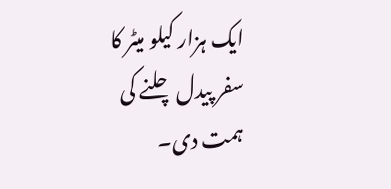ایک ہزار کیلو میٹر کا سفر پیدل چلنے کی ہمت دی۔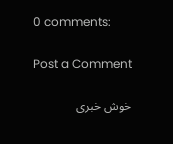0 comments:

Post a Comment

خوش خبری